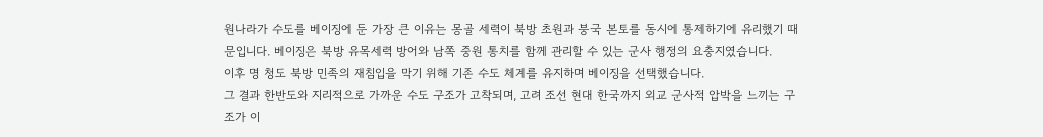원나라가 수도를 베이징에 둔 가장 큰 이유는 몽골 세력이 북방 초원과 붕국 본토를 동시에 통제하기에 유리했기 때문입니다. 베이징은 북방 유목세력 방어와 남쪽 중원 통치를 함께 관리할 수 있는 군사 행정의 요충지였습니다.
이후 명 청도 북방 민족의 재침입을 막기 위해 기존 수도 체계를 유지하며 베이징을 선택했습니다.
그 결과 한반도와 지리적으로 가까운 수도 구조가 고착되며, 고려 조선 현대 한국까지 외교 군사적 압박을 느끼는 구조가 이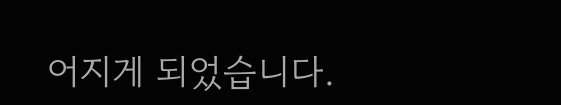어지게 되었습니다.